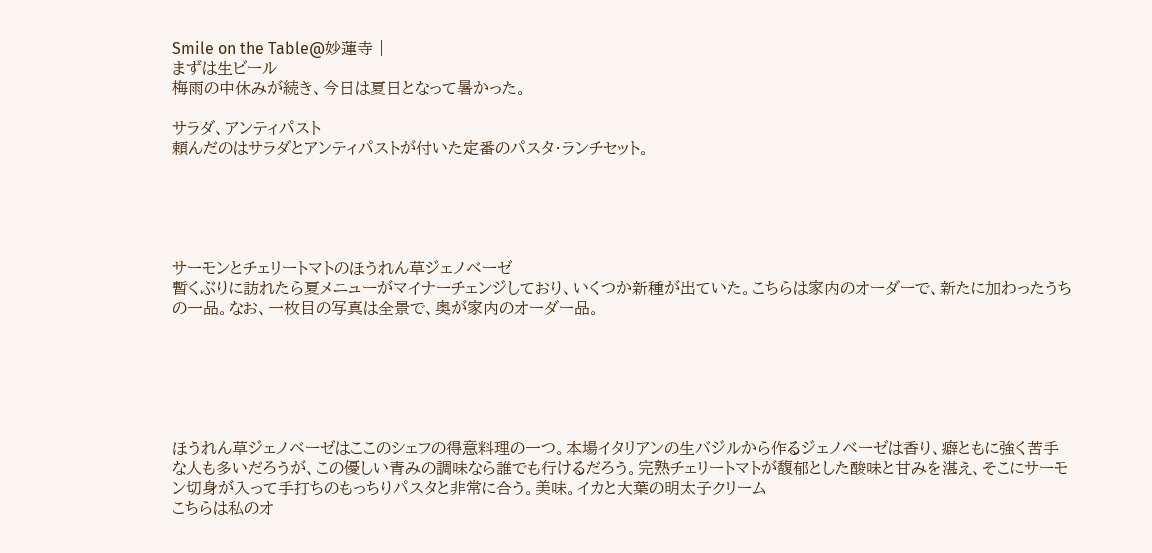Smile on the Table@妙蓮寺 |
まずは生ビール
梅雨の中休みが続き、今日は夏日となって暑かった。

サラダ、アンティパスト
頼んだのはサラダとアンティパストが付いた定番のパスタ・ランチセット。





サーモンとチェリートマトのほうれん草ジェノベーゼ
暫くぶりに訪れたら夏メニューがマイナーチェンジしており、いくつか新種が出ていた。こちらは家内のオーダーで、新たに加わったうちの一品。なお、一枚目の写真は全景で、奥が家内のオーダー品。






ほうれん草ジェノベーゼはここのシェフの得意料理の一つ。本場イタリアンの生バジルから作るジェノベーゼは香り、癖ともに強く苦手な人も多いだろうが、この優しい青みの調味なら誰でも行けるだろう。完熟チェリートマトが馥郁とした酸味と甘みを湛え、そこにサーモン切身が入って手打ちのもっちりパスタと非常に合う。美味。イカと大葉の明太子クリーム
こちらは私のオ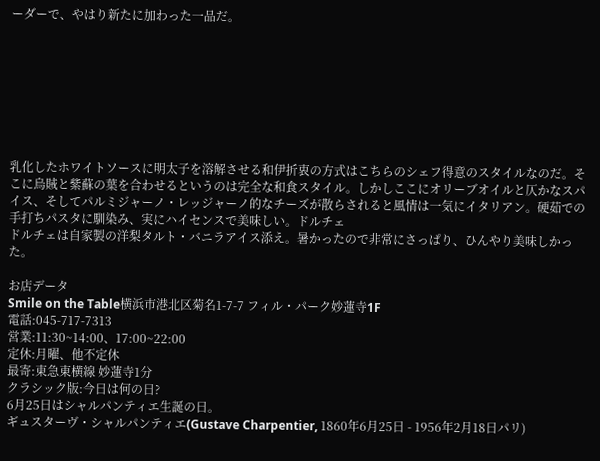ーダーで、やはり新たに加わった一品だ。








乳化したホワイトソースに明太子を溶解させる和伊折衷の方式はこちらのシェフ得意のスタイルなのだ。そこに烏賊と紫蘇の葉を合わせるというのは完全な和食スタイル。しかしここにオリーブオイルと仄かなスパイス、そしてパルミジャーノ・レッジャーノ的なチーズが散らされると風情は一気にイタリアン。硬茹での手打ちパスタに馴染み、実にハイセンスで美味しい。ドルチェ
ドルチェは自家製の洋梨タルト・バニラアイス添え。暑かったので非常にさっぱり、ひんやり美味しかった。

お店データ
Smile on the Table横浜市港北区菊名1-7-7 フィル・パーク妙蓮寺1F
電話:045-717-7313
営業:11:30~14:00、17:00~22:00
定休:月曜、他不定休
最寄:東急東横線 妙蓮寺1分
クラシック版:今日は何の日?
6月25日はシャルパンティエ生誕の日。
ギュスターヴ・シャルパンティエ(Gustave Charpentier, 1860年6月25日 - 1956年2月18日パリ)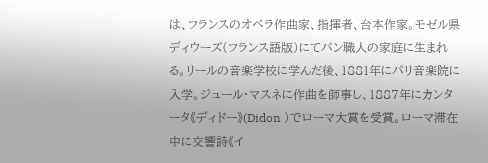は、フランスのオペラ作曲家、指揮者、台本作家。モゼル県ディウーズ(フランス語版)にてパン職人の家庭に生まれる。リールの音楽学校に学んだ後、1881年にパリ音楽院に入学。ジュール・マスネに作曲を師事し、1887年にカンタータ《ディドー》(Didon )でローマ大賞を受賞。ローマ滞在中に交響詩《イ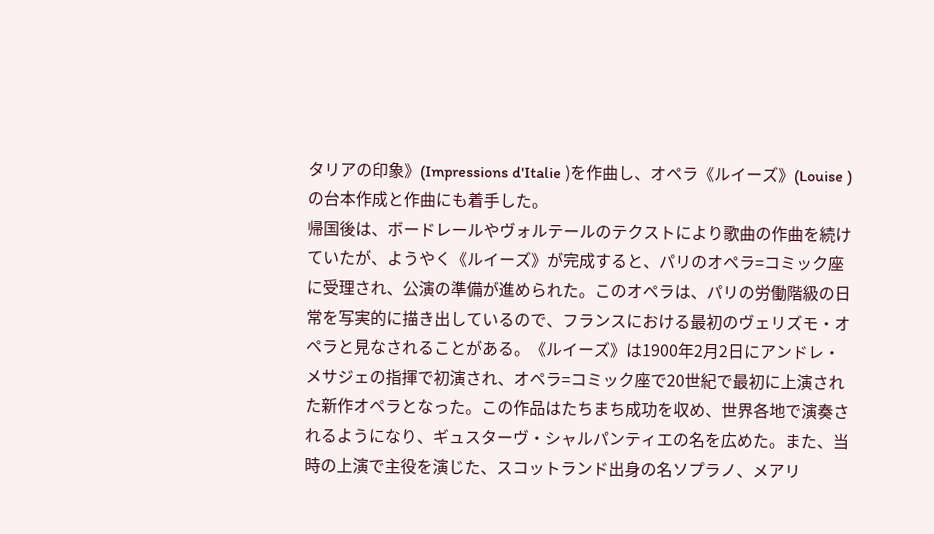タリアの印象》(Impressions d'Italie )を作曲し、オペラ《ルイーズ》(Louise )の台本作成と作曲にも着手した。
帰国後は、ボードレールやヴォルテールのテクストにより歌曲の作曲を続けていたが、ようやく《ルイーズ》が完成すると、パリのオペラ=コミック座に受理され、公演の準備が進められた。このオペラは、パリの労働階級の日常を写実的に描き出しているので、フランスにおける最初のヴェリズモ・オペラと見なされることがある。《ルイーズ》は1900年2月2日にアンドレ・メサジェの指揮で初演され、オペラ=コミック座で20世紀で最初に上演された新作オペラとなった。この作品はたちまち成功を収め、世界各地で演奏されるようになり、ギュスターヴ・シャルパンティエの名を広めた。また、当時の上演で主役を演じた、スコットランド出身の名ソプラノ、メアリ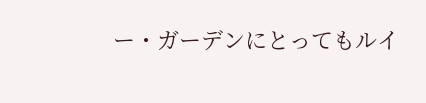ー・ガーデンにとってもルイ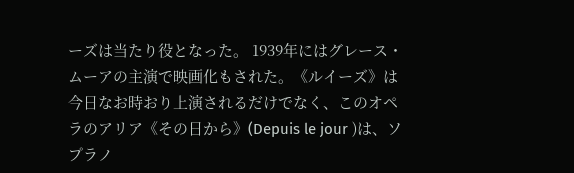ーズは当たり役となった。 1939年にはグレース・ムーアの主演で映画化もされた。《ルイーズ》は今日なお時おり上演されるだけでなく、このオペラのアリア《その日から》(Depuis le jour )は、ソプラノ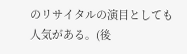のリサイタルの演目としても人気がある。(後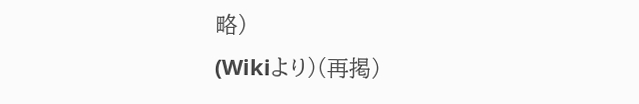略)
(Wikiより)(再掲)